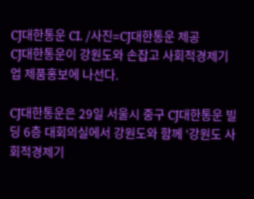CJ대한통운 CI. /사진=CJ대한통운 제공
CJ대한통운이 강원도와 손잡고 사회적경제기업 제품홍보에 나선다.

CJ대한통운은 29일 서울시 중구 CJ대한통운 빌딩 6층 대회의실에서 강원도와 함께 ‘강원도 사회적경제기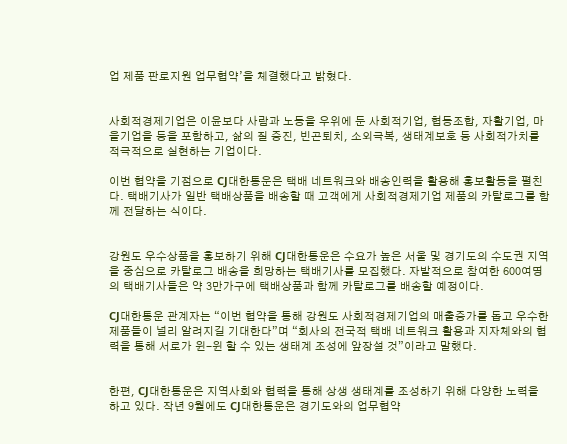업 제품 판로지원 업무협약’을 체결했다고 밝혔다.


사회적경제기업은 이윤보다 사람과 노동을 우위에 둔 사회적기업, 협동조합, 자활기업, 마을기업을 등을 포함하고, 삶의 질 증진, 빈곤퇴치, 소외극복, 생태계보호 등 사회적가치를 적극적으로 실현하는 기업이다.

이번 협약을 기점으로 CJ대한통운은 택배 네트워크와 배송인력을 활용해 홍보활동을 펼친다. 택배기사가 일반 택배상품을 배송할 때 고객에게 사회적경제기업 제품의 카탈로그를 함께 전달하는 식이다.


강원도 우수상품을 홍보하기 위해 CJ대한통운은 수요가 높은 서울 및 경기도의 수도권 지역을 중심으로 카탈로그 배송을 희망하는 택배기사를 모집했다. 자발적으로 참여한 600여명의 택배기사들은 약 3만가구에 택배상품과 함께 카탈로그를 배송할 예정이다.

CJ대한통운 관계자는 “이번 협약을 통해 강원도 사회적경제기업의 매출증가를 돕고 우수한 제품들이 널리 알려지길 기대한다”며 “회사의 전국적 택배 네트워크 활용과 지자체와의 협력을 통해 서로가 윈-윈 할 수 있는 생태계 조성에 앞장설 것”이라고 말했다.


한편, CJ대한통운은 지역사회와 협력을 통해 상생 생태계를 조성하기 위해 다양한 노력을 하고 있다. 작년 9월에도 CJ대한통운은 경기도와의 업무협약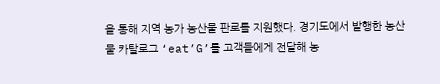을 통해 지역 농가 농산물 판로를 지원했다. 경기도에서 발행한 농산물 카탈로그 ‘eat’G’를 고객들에게 전달해 농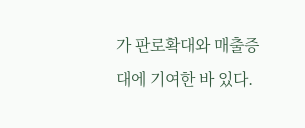가 판로확대와 매출증대에 기여한 바 있다.